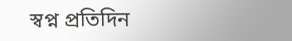স্বপ্ন প্রতিদিন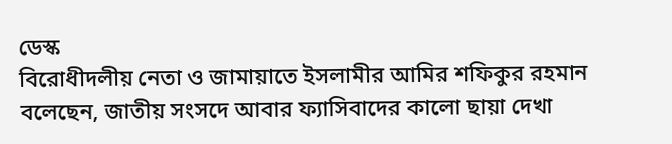ডেস্ক
বিরোধীদলীয় নেতা ও জামায়াতে ইসলামীর আমির শফিকুর রহমান বলেছেন, জাতীয় সংসদে আবার ফ্যাসিবাদের কালো ছায়া দেখা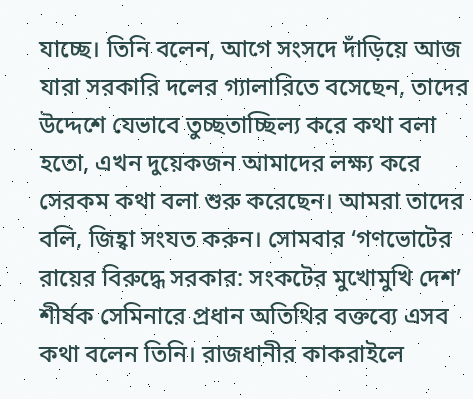যাচ্ছে। তিনি বলেন, আগে সংসদে দাঁড়িয়ে আজ যারা সরকারি দলের গ্যালারিতে বসেছেন, তাদের উদ্দেশে যেভাবে তুচ্ছতাচ্ছিল্য করে কথা বলা হতো, এখন দুয়েকজন আমাদের লক্ষ্য করে সেরকম কথা বলা শুরু করেছেন। আমরা তাদের বলি, জিহ্বা সংযত করুন। সোমবার ‘গণভোটের রায়ের বিরুদ্ধে সরকার: সংকটের মুখোমুখি দেশ’ শীর্ষক সেমিনারে প্রধান অতিথির বক্তব্যে এসব কথা বলেন তিনি। রাজধানীর কাকরাইলে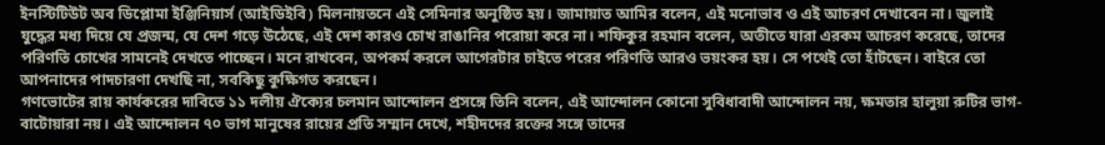ইনস্টিটিউট অব ডিপ্লোমা ইঞ্জিনিয়ার্স (আইডিইবি) মিলনায়তনে এই সেমিনার অনুষ্ঠিত হয়। জামায়াত আমির বলেন, এই মনোভাব ও এই আচরণ দেখাবেন না। জুলাই যুদ্ধের মধ্য দিয়ে যে প্রজন্ম, যে দেশ গড়ে উঠেছে, এই দেশ কারও চোখ রাঙানির পরোয়া করে না। শফিকুর রহমান বলেন, অতীতে যারা এরকম আচরণ করেছে, তাদের পরিণতি চোখের সামনেই দেখতে পাচ্ছেন। মনে রাখবেন, অপকর্ম করলে আগেরটার চাইতে পরের পরিণতি আরও ভয়ংকর হয়। সে পথেই তো হাঁটছেন। বাইরে তো আপনাদের পাদচারণা দেখছি না, সবকিছু কুক্ষিগত করছেন।
গণভোটের রায় কার্যকরের দাবিতে ১১ দলীয় ঐক্যের চলমান আন্দোলন প্রসঙ্গে তিনি বলেন, এই আন্দোলন কোনো সুবিধাবাদী আন্দোলন নয়, ক্ষমতার হালুয়া রুটির ভাগ-বাটোয়ারা নয়। এই আন্দোলন ৭০ ভাগ মানুষের রায়ের প্রতি সম্মান দেখে, শহীদদের রক্তের সঙ্গে তাদের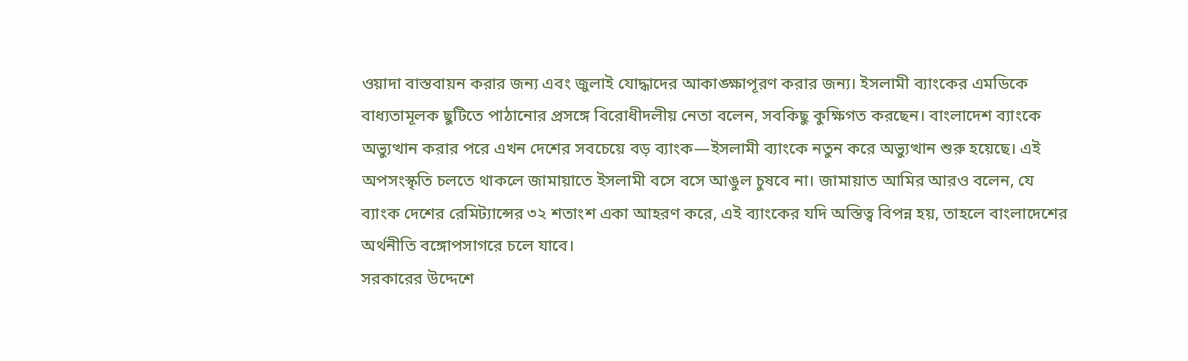ওয়াদা বাস্তবায়ন করার জন্য এবং জুলাই যোদ্ধাদের আকাঙ্ক্ষাপূরণ করার জন্য। ইসলামী ব্যাংকের এমডিকে বাধ্যতামূলক ছুটিতে পাঠানোর প্রসঙ্গে বিরোধীদলীয় নেতা বলেন, সবকিছু কুক্ষিগত করছেন। বাংলাদেশ ব্যাংকে অভ্যুত্থান করার পরে এখন দেশের সবচেয়ে বড় ব্যাংক—ইসলামী ব্যাংকে নতুন করে অভ্যুত্থান শুরু হয়েছে। এই অপসংস্কৃতি চলতে থাকলে জামায়াতে ইসলামী বসে বসে আঙুল চুষবে না। জামায়াত আমির আরও বলেন, যে ব্যাংক দেশের রেমিট্যান্সের ৩২ শতাংশ একা আহরণ করে, এই ব্যাংকের যদি অস্তিত্ব বিপন্ন হয়, তাহলে বাংলাদেশের অর্থনীতি বঙ্গোপসাগরে চলে যাবে।
সরকারের উদ্দেশে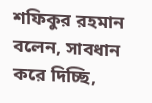শফিকুর রহমান বলেন, সাবধান করে দিচ্ছি,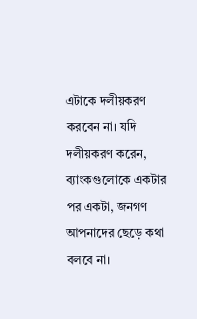এটাকে দলীয়করণ করবেন না। যদি দলীয়করণ করেন, ব্যাংকগুলোকে একটার পর একটা, জনগণ আপনাদের ছেড়ে কথা বলবে না।